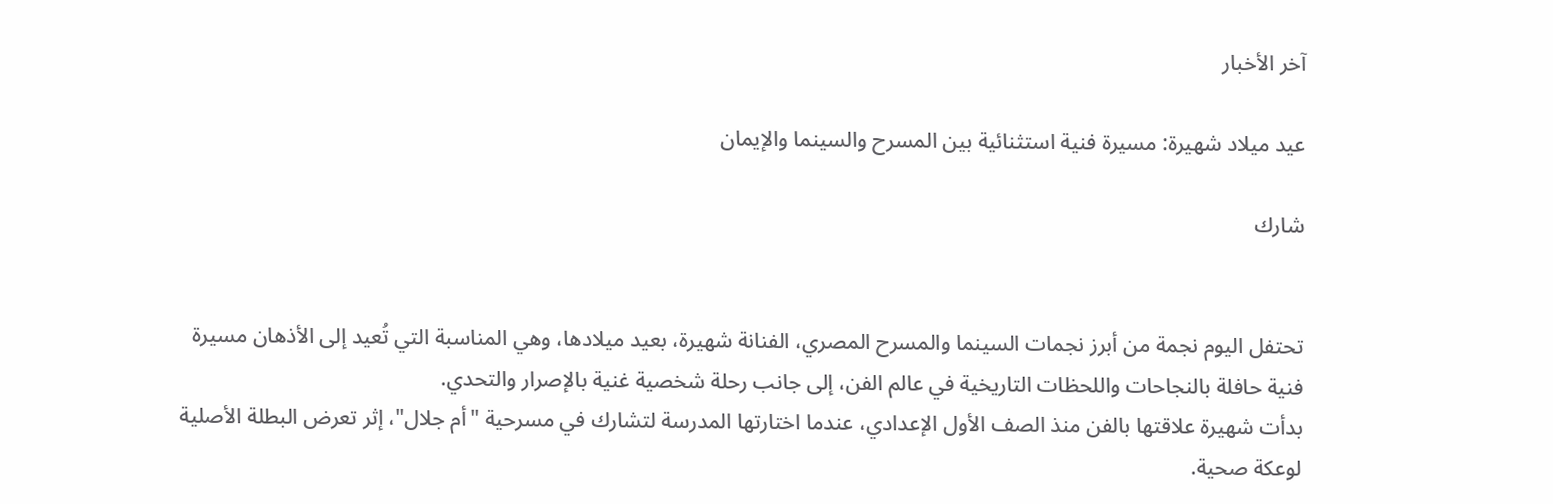آخر الأخبار

عيد ميلاد شهيرة: مسيرة فنية استثنائية بين المسرح والسينما والإيمان

شارك


تحتفل اليوم نجمة من أبرز نجمات السينما والمسرح المصري، الفنانة شهيرة، بعيد ميلادها، وهي المناسبة التي تُعيد إلى الأذهان مسيرة فنية حافلة بالنجاحات واللحظات التاريخية في عالم الفن، إلى جانب رحلة شخصية غنية بالإصرار والتحدي.
بدأت شهيرة علاقتها بالفن منذ الصف الأول الإعدادي، عندما اختارتها المدرسة لتشارك في مسرحية "أم جلال"، إثر تعرض البطلة الأصلية لوعكة صحية.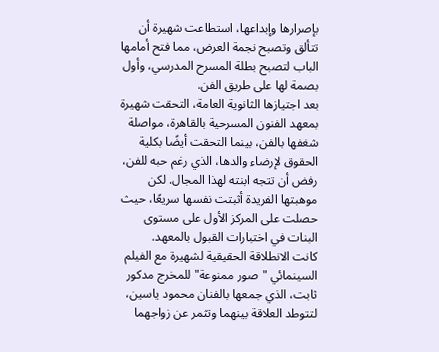بإصرارها وإبداعها، استطاعت شهيرة أن تتألق وتصبح نجمة العرض، مما فتح أمامها الباب لتصبح بطلة المسرح المدرسي، وأول بصمة لها على طريق الفن.
بعد اجتيازها الثانوية العامة، التحقت شهيرة بمعهد الفنون المسرحية بالقاهرة، مواصلة شغفها بالفن، بينما التحقت أيضًا بكلية الحقوق لإرضاء والدها، الذي رغم حبه للفن، رفض أن تتجه ابنته لهذا المجال. لكن موهبتها الفريدة أثبتت نفسها سريعًا، حيث حصلت على المركز الأول على مستوى البنات في اختبارات القبول بالمعهد.
كانت الانطلاقة الحقيقية لشهيرة مع الفيلم السينمائي "صور ممنوعة" للمخرج مدكور ثابت، الذي جمعها بالفنان محمود ياسين، لتتوطد العلاقة بينهما وتثمر عن زواجهما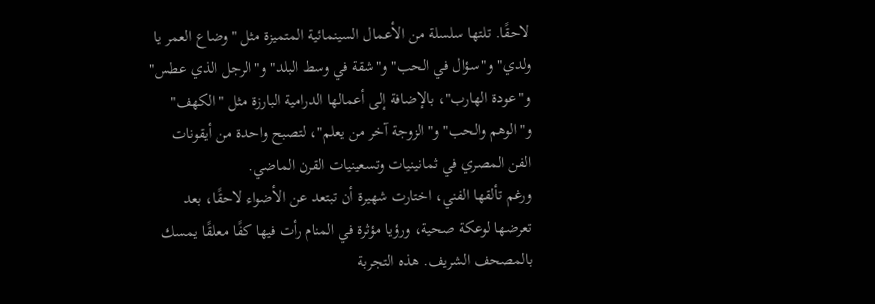لاحقًا. تلتها سلسلة من الأعمال السينمائية المتميزة مثل "وضاع العمر يا ولدي" و"سؤال في الحب" و"شقة في وسط البلد" و"الرجل الذي عطس" و"عودة الهارب"، بالإضافة إلى أعمالها الدرامية البارزة مثل "الكهف" و"الوهم والحب" و"الزوجة آخر من يعلم"، لتصبح واحدة من أيقونات الفن المصري في ثمانينيات وتسعينيات القرن الماضي.
ورغم تألقها الفني، اختارت شهيرة أن تبتعد عن الأضواء لاحقًا، بعد تعرضها لوعكة صحية، ورؤيا مؤثرة في المنام رأت فيها كفًا معلقًا يمسك بالمصحف الشريف. هذه التجربة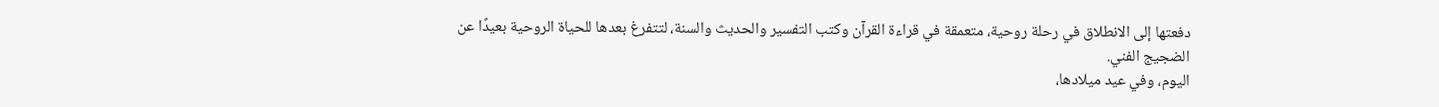دفعتها إلى الانطلاق في رحلة روحية، متعمقة في قراءة القرآن وكتب التفسير والحديث والسنة، لتتفرغ بعدها للحياة الروحية بعيدًا عن الضجيج الفني.
اليوم، وفي عيد ميلادها،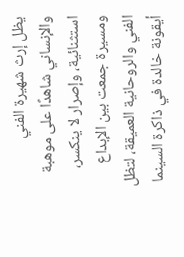يظل إرث شهيرة الفني والإنساني شاهدًا على موهبة استثنائية، وإصرار لا ينكسر، ومسيرة جمعت بين الإبداع الفني والروحانية العميقة، لتظل أيقونة خالدة في ذاكرة السينما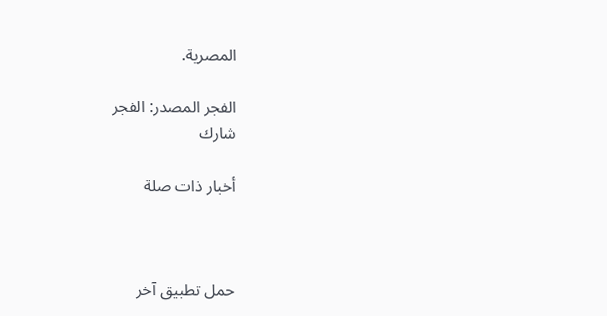المصرية.

الفجر المصدر: الفجر
شارك

أخبار ذات صلة



حمل تطبيق آخر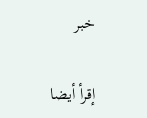خبر

إقرأ أيضا